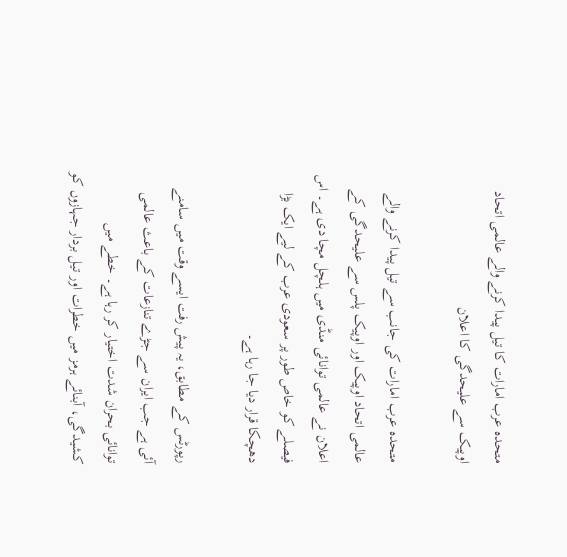متحدہ عرب امارات کا تیل پیدا کرنے والے عالمی اتحاد اوپیک سے علیحدگی کا اعلان

متحدہ عرب امارات کی جانب سے تیل پیدا کرنے والے عالمی اتحاد اوپیک اور اوپیک پلس سے علیحدگی کے اعلان نے عالمی توانائی منڈی میں ہلچل مچا دی ہے۔ اس فیصلے کو خاص طور پر سعودی عرب کے لیے ایک بڑا دھچکا قرار دیا جا رہا ہے۔

رپورٹس کے مطابق، یہ پیش رفت ایسے وقت میں سامنے آئی ہے جب ایران سے جڑے تنازعات کے باعث عالمی توانائی بحران شدت اختیار کر رہا ہے۔ خطے میں کشیدگی، آبنائے ہرمز میں خطرات اور تیل بردار جہازوں کو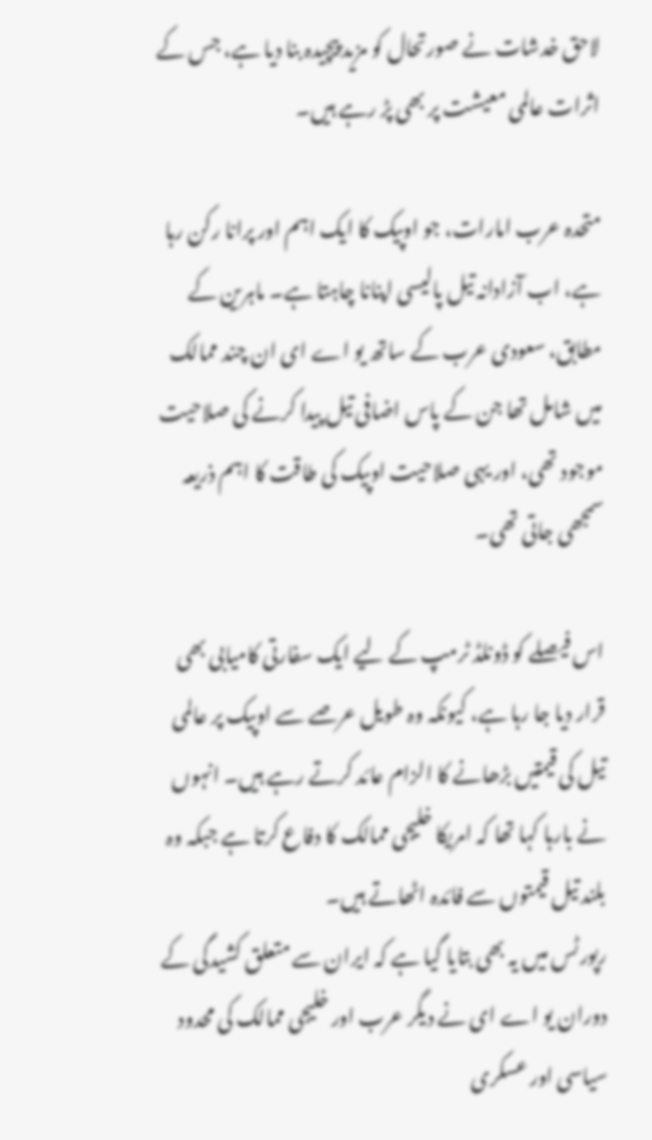لاحق خدشات نے صورتحال کو مزید پیچیدہ بنا دیا ہے، جس کے اثرات عالمی معیشت پر بھی پڑ رہے ہیں۔

متحدہ عرب امارات، جو اوپیک کا ایک اہم اور پرانا رکن رہا ہے، اب آزادانہ تیل پالیسی اپنانا چاہتا ہے۔ ماہرین کے مطابق، سعودی عرب کے ساتھ یو اے ای ان چند ممالک میں شامل تھا جن کے پاس اضافی تیل پیدا کرنے کی صلاحیت موجود تھی، اور یہی صلاحیت اوپیک کی طاقت کا اہم ذریعہ سمجھی جاتی تھی۔

اس فیصلے کو ڈونلڈ ٹرمپ کے لیے ایک سفارتی کامیابی بھی قرار دیا جا رہا ہے، کیونکہ وہ طویل عرصے سے اوپیک پر عالمی تیل کی قیمتیں بڑھانے کا الزام عائد کرتے رہے ہیں۔ انہوں نے بارہا کہا تھا کہ امریکا خلیجی ممالک کا دفاع کرتا ہے جبکہ وہ بلند تیل قیمتوں سے فائدہ اٹھاتے ہیں۔
رپورٹس میں یہ بھی بتایا گیا ہے کہ ایران سے متعلق کشیدگی کے دوران یو اے ای نے دیگر عرب اور خلیجی ممالک کی محدود سیاسی اور عسکری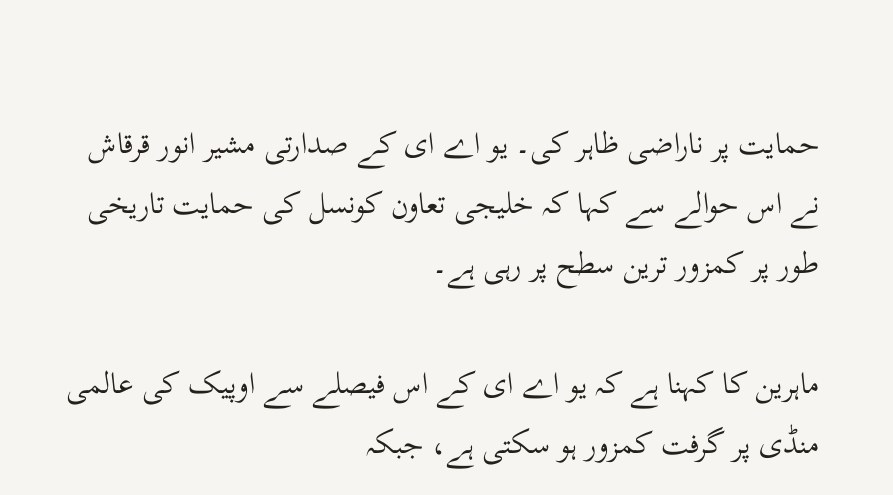حمایت پر ناراضی ظاہر کی۔ یو اے ای کے صدارتی مشیر انور قرقاش نے اس حوالے سے کہا کہ خلیجی تعاون کونسل کی حمایت تاریخی طور پر کمزور ترین سطح پر رہی ہے۔

ماہرین کا کہنا ہے کہ یو اے ای کے اس فیصلے سے اوپیک کی عالمی منڈی پر گرفت کمزور ہو سکتی ہے، جبکہ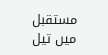مستقبل میں تیل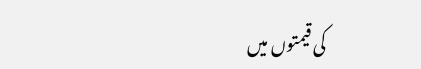کی قیمتوں میں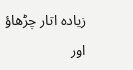زیادہ اتار چڑھاؤ اور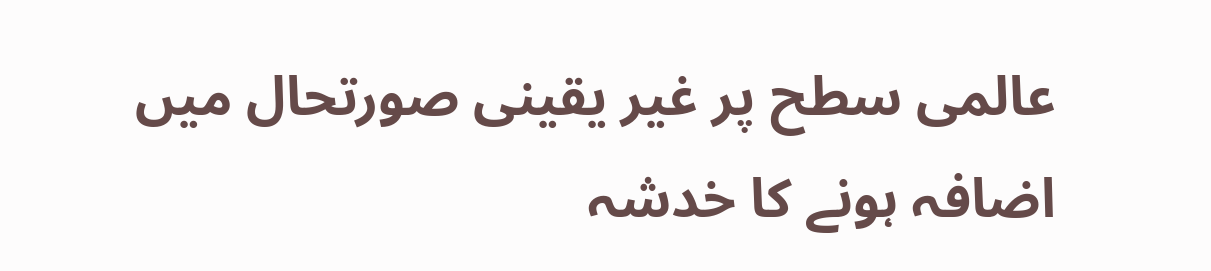عالمی سطح پر غیر یقینی صورتحال میں اضافہ ہونے کا خدشہ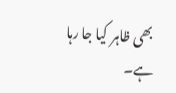بھی ظاہر کیا جا رہا ہے۔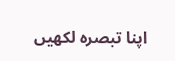اپنا تبصرہ لکھیں